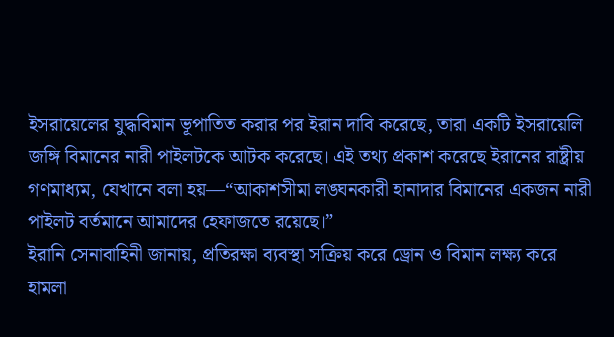ইসরায়েলের যুদ্ধবিমান ভূপাতিত করার পর ইরান দাবি করেছে, তারা একটি ইসরায়েলি জঙ্গি বিমানের নারী পাইলটকে আটক করেছে। এই তথ্য প্রকাশ করেছে ইরানের রাষ্ট্রীয় গণমাধ্যম, যেখানে বলা হয়—“আকাশসীমা লঙ্ঘনকারী হানাদার বিমানের একজন নারী পাইলট বর্তমানে আমাদের হেফাজতে রয়েছে।”
ইরানি সেনাবাহিনী জানায়, প্রতিরক্ষা ব্যবস্থা সক্রিয় করে ড্রোন ও বিমান লক্ষ্য করে হামলা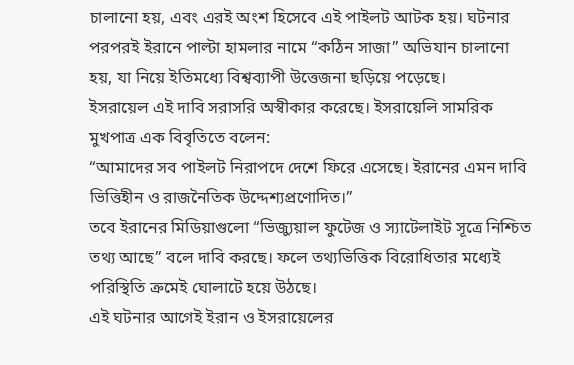চালানো হয়, এবং এরই অংশ হিসেবে এই পাইলট আটক হয়। ঘটনার পরপরই ইরানে পাল্টা হামলার নামে “কঠিন সাজা” অভিযান চালানো হয়, যা নিয়ে ইতিমধ্যে বিশ্বব্যাপী উত্তেজনা ছড়িয়ে পড়েছে।
ইসরায়েল এই দাবি সরাসরি অস্বীকার করেছে। ইসরায়েলি সামরিক মুখপাত্র এক বিবৃতিতে বলেন:
“আমাদের সব পাইলট নিরাপদে দেশে ফিরে এসেছে। ইরানের এমন দাবি ভিত্তিহীন ও রাজনৈতিক উদ্দেশ্যপ্রণোদিত।”
তবে ইরানের মিডিয়াগুলো “ভিজ্যুয়াল ফুটেজ ও স্যাটেলাইট সূত্রে নিশ্চিত তথ্য আছে” বলে দাবি করছে। ফলে তথ্যভিত্তিক বিরোধিতার মধ্যেই পরিস্থিতি ক্রমেই ঘোলাটে হয়ে উঠছে।
এই ঘটনার আগেই ইরান ও ইসরায়েলের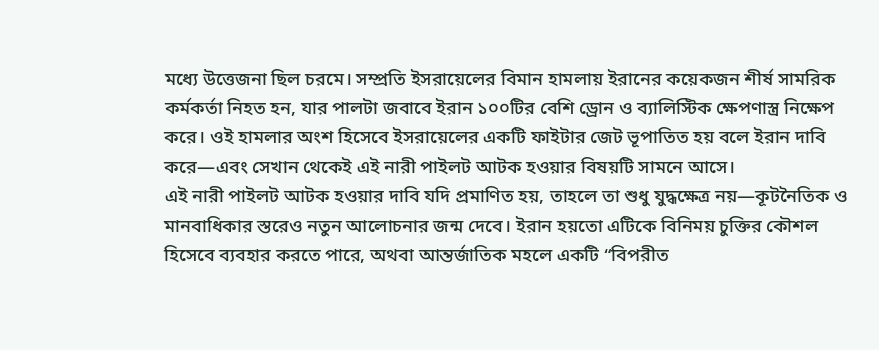মধ্যে উত্তেজনা ছিল চরমে। সম্প্রতি ইসরায়েলের বিমান হামলায় ইরানের কয়েকজন শীর্ষ সামরিক কর্মকর্তা নিহত হন, যার পালটা জবাবে ইরান ১০০টির বেশি ড্রোন ও ব্যালিস্টিক ক্ষেপণাস্ত্র নিক্ষেপ করে। ওই হামলার অংশ হিসেবে ইসরায়েলের একটি ফাইটার জেট ভূপাতিত হয় বলে ইরান দাবি করে—এবং সেখান থেকেই এই নারী পাইলট আটক হওয়ার বিষয়টি সামনে আসে।
এই নারী পাইলট আটক হওয়ার দাবি যদি প্রমাণিত হয়, তাহলে তা শুধু যুদ্ধক্ষেত্র নয়—কূটনৈতিক ও মানবাধিকার স্তরেও নতুন আলোচনার জন্ম দেবে। ইরান হয়তো এটিকে বিনিময় চুক্তির কৌশল হিসেবে ব্যবহার করতে পারে, অথবা আন্তর্জাতিক মহলে একটি “বিপরীত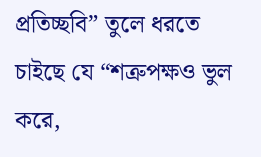প্রতিচ্ছবি” তুলে ধরতে চাইছে যে “শত্রুপক্ষও ভুল করে,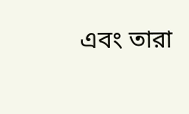এবং তারা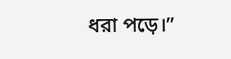ধরা পড়ে।”